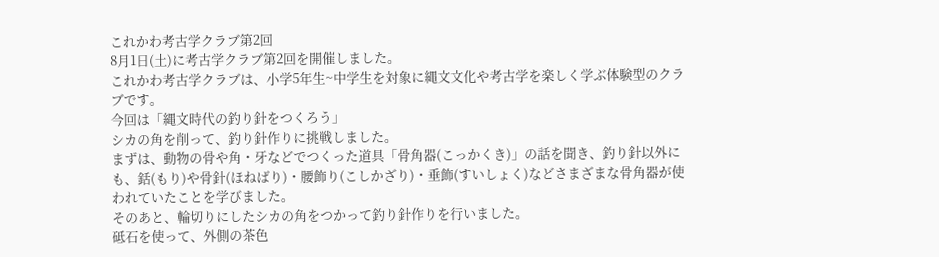これかわ考古学クラブ第2回
8月1日(土)に考古学クラブ第2回を開催しました。
これかわ考古学クラブは、小学5年生~中学生を対象に縄文文化や考古学を楽しく学ぶ体験型のクラブです。
今回は「縄文時代の釣り針をつくろう」
シカの角を削って、釣り針作りに挑戦しました。
まずは、動物の骨や角・牙などでつくった道具「骨角器(こっかくき)」の話を聞き、釣り針以外にも、銛(もり)や骨針(ほねばり)・腰飾り(こしかざり)・垂飾(すいしょく)などさまざまな骨角器が使われていたことを学びました。
そのあと、輪切りにしたシカの角をつかって釣り針作りを行いました。
砥石を使って、外側の茶色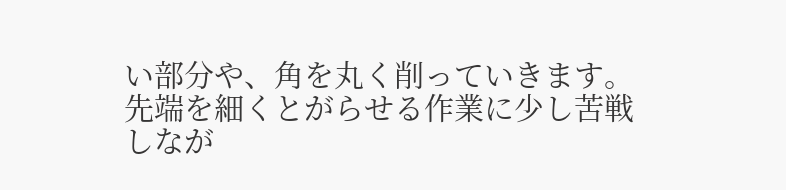い部分や、角を丸く削っていきます。
先端を細くとがらせる作業に少し苦戦しなが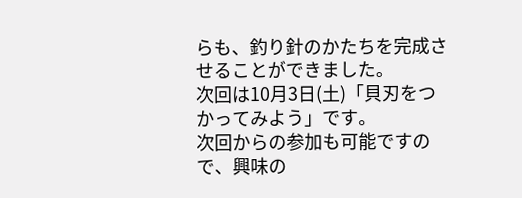らも、釣り針のかたちを完成させることができました。
次回は10月3日(土)「貝刃をつかってみよう」です。
次回からの参加も可能ですので、興味の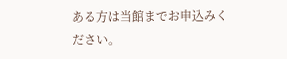ある方は当館までお申込みください。